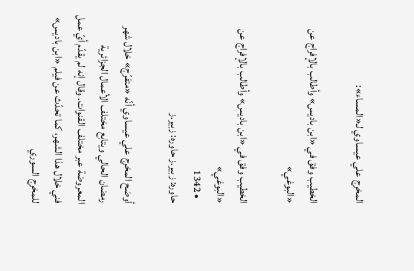المخرج علي عيساوي لـ«المساء»:

الخطيب وفق في «ابن باديس» وأطالب بالإفراج عن «البوغي»

الخطيب وفق في «ابن باديس» وأطالب بالإفراج عن «البوغي»
  • 1342
حاوره: زبير.ز حاوره: زبير.ز

أوضح المخرج علي عيساوي أنّه «متفرّج» خلال شهر رمضان الحالي ويتابع مختلف الأعمال الجزائرية المعروضة عبر مختلف القنوات. وقال إنه لم يقدّم أيّ عمل فني خلال هذا الشهر، كما تحدّث عن فيلم «ابن باديس» للمخرج السوري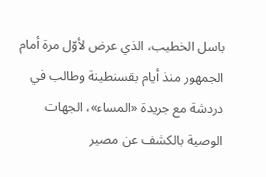باسل الخطيب، الذي عرض لأوّل مرة أمام الجمهور منذ أيام بقسنطينة وطالب في دردشة مع جريدة «المساء»، الجهات الوصية بالكشف عن مصير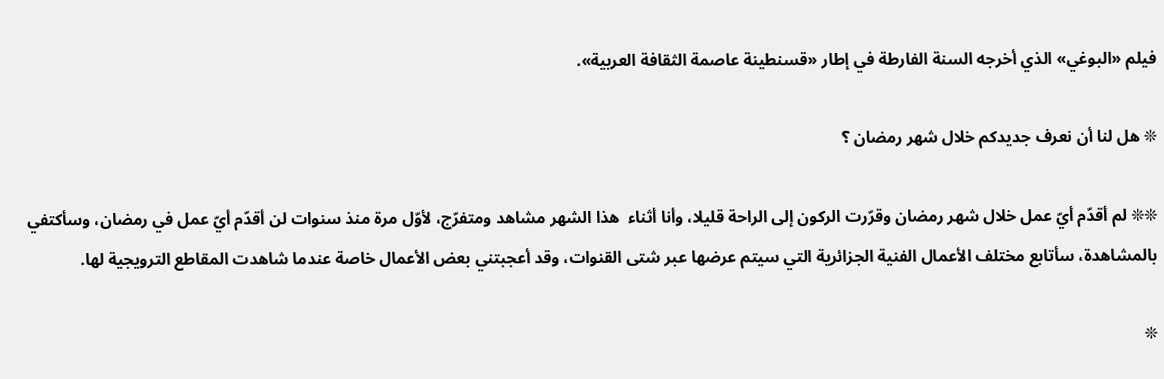فيلم «البوغي» الذي أخرجه السنة الفارطة في إطار «قسنطينة عاصمة الثقافة العربية».

❊ هل لنا أن نعرف جديدكم خلال شهر رمضان ؟

❊❊ لم أقدّم أيّ عمل خلال شهر رمضان وقرّرت الركون إلى الراحة قليلا، وأنا أثناء  هذا الشهر مشاهد ومتفرّج، لأوّل مرة منذ سنوات لن أقدّم أيّ عمل في رمضان، وسأكتفي بالمشاهدة، سأتابع مختلف الأعمال الفنية الجزائرية التي سيتم عرضها عبر شتى القنوات، وقد أعجبتني بعض الأعمال خاصة عندما شاهدت المقاطع الترويجية لها.

❊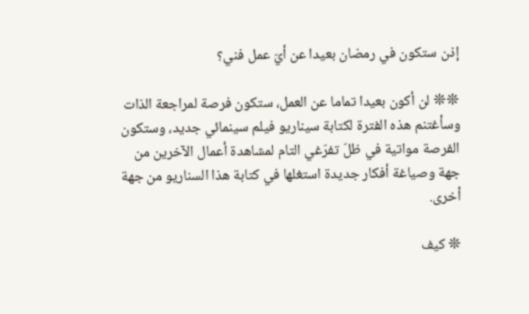إذن ستكون في رمضان بعيدا عن أيّ عمل فني؟

❊❊ لن أكون بعيدا تماما عن العمل، ستكون فرصة لمراجعة الذات وسأغتنم هذه الفترة لكتابة سيناريو فيلم سينمائي جديد، وستكون الفرصة مواتية في ظلّ تفرّغي التام لمشاهدة أعمال الآخرين من جهة وصياغة أفكار جديدة استغلها في كتابة هذا السناريو من جهة أخرى.

❊ كيف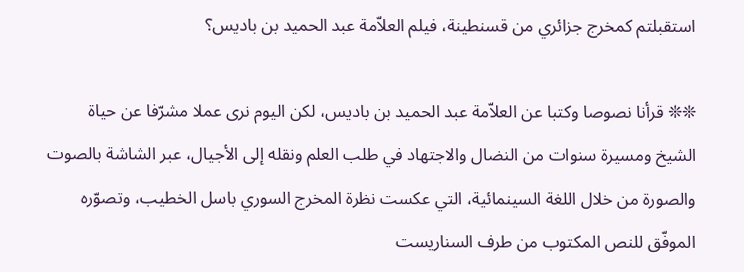استقبلتم كمخرج جزائري من قسنطينة، فيلم العلاّمة عبد الحميد بن باديس؟

❊❊ قرأنا نصوصا وكتبا عن العلاّمة عبد الحميد بن باديس، لكن اليوم نرى عملا مشرّفا عن حياة الشيخ ومسيرة سنوات من النضال والاجتهاد في طلب العلم ونقله إلى الأجيال، عبر الشاشة بالصوت والصورة من خلال اللغة السينمائية، التي عكست نظرة المخرج السوري باسل الخطيب، وتصوّره الموفّق للنص المكتوب من طرف السناريست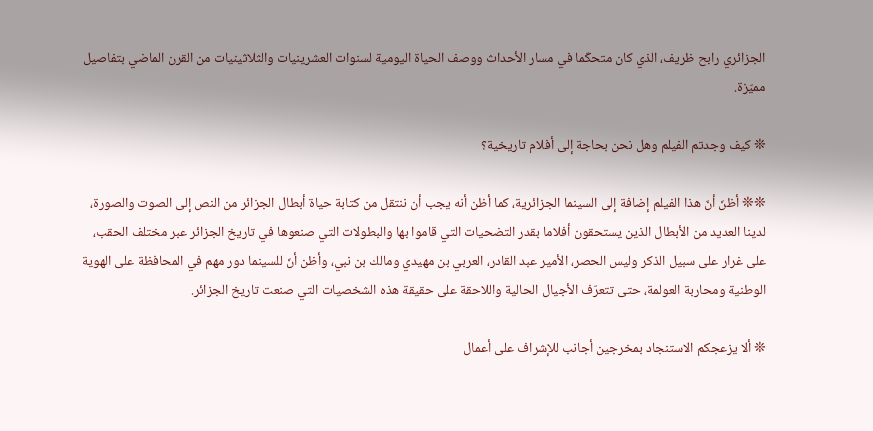الجزائري رابح ظريف، الذي كان متحكّما في مسار الأحداث ووصف الحياة اليومية لسنوات العشرينيات والثلاثينيات من القرن الماضي بتفاصيل مميّزة.

❊ كيف وجدتم الفيلم وهل نحن بحاجة إلى أفلام تاريخية؟

❊❊ أظنّ أنّ هذا الفيلم إضافة إلى السينما الجزائرية، كما أظن أنه يجب أن ننتقل من كتابة حياة أبطال الجزائر من النص إلى الصوت والصورة، لدينا العديد من الأبطال الذين يستحقون أفلاما بقدر التضحيات التي قاموا بها والبطولات التي صنعوها في تاريخ الجزائر عبر مختلف الحقب، على غرار على سبيل الذكر وليس الحصر، الأمير عبد القادر، العربي بن مهيدي ومالك بن نبي، وأظن أنّ للسينما دور مهم في المحافظة على الهوية الوطنية ومحاربة العولمة، حتى تتعرّف الأجيال الحالية واللاحقة على حقيقة هذه الشخصيات التي صنعت تاريخ الجزائر.

❊ ألا يزعجكم الاستنجاد بمخرجين أجانب للإشراف على أعمال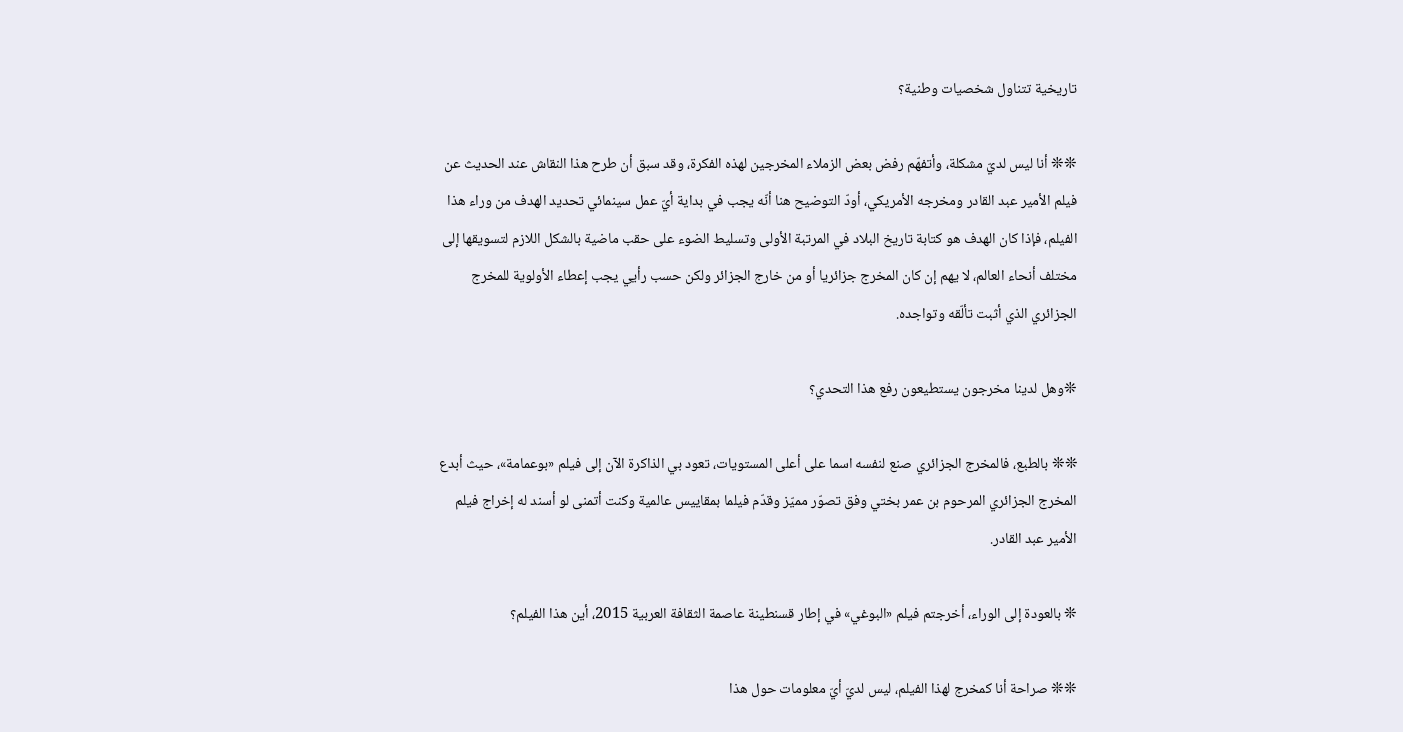تاريخية تتناول شخصيات وطنية؟

❊❊ أنا ليس لديّ مشكلة، وأتفهّم رفض بعض الزملاء المخرجين لهذه الفكرة، وقد سبق أن طرح هذا النقاش عند الحديث عن فيلم الأمير عبد القادر ومخرجه الأمريكي، أودّ التوضيح هنا أنّه يجب في بداية أيّ عمل سينمائي تحديد الهدف من وراء هذا الفيلم، فإذا كان الهدف هو كتابة تاريخ البلاد في المرتبة الأولى وتسليط الضوء على حقب ماضية بالشكل اللازم لتسويقها إلى مختلف أنحاء العالم، لا يهم إن كان المخرج جزائريا أو من خارج الجزائر ولكن حسب رأيي يجب إعطاء الأولوية للمخرج الجزائري الذي أثبت تألّقه وتواجده.

❊وهل لدينا مخرجون يستطيعون رفع هذا التحدي؟

❊❊ بالطبع، فالمخرج الجزائري صنع لنفسه اسما على أعلى المستويات، تعود بي الذاكرة الآن إلى فيلم «بوعمامة»، حيث أبدع المخرج الجزائري المرحوم بن عمر بختي وفق تصوّر مميّز وقدّم فيلما بمقاييس عالمية وكنت أتمنى لو أسند له إخراج فيلم الأمير عبد القادر.

❊ بالعودة إلى الوراء، أخرجتم فيلم «البوغي» في إطار قسنطينة عاصمة الثقافة العربية 2015، أين هذا الفيلم؟

❊❊ صراحة أنا كمخرج لهذا الفيلم، ليس لديّ أيّ معلومات حول هذا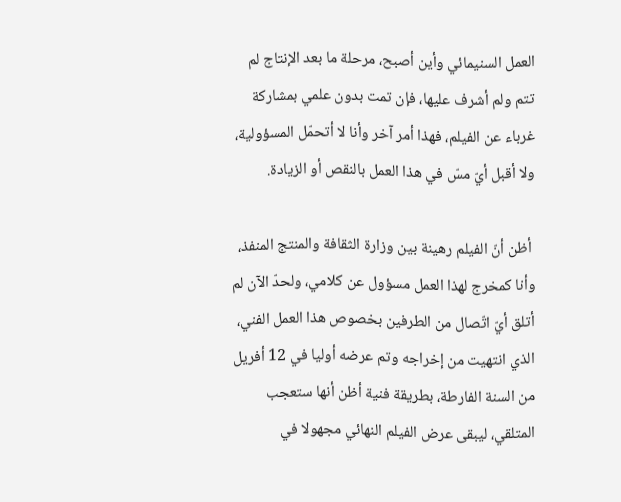العمل السنيمائي وأين أصبح، مرحلة ما بعد الإنتاج لم تتم ولم أشرف عليها، فإن تمت بدون علمي بمشاركة غرباء عن الفيلم، فهذا أمر آخر وأنا لا أتحمّل المسؤولية، ولا أقبل أيّ مسّ في هذا العمل بالنقص أو الزيادة.

 أظن أنّ الفيلم رهينة بين وزارة الثقافة والمنتج المنفذ، وأنا كمخرج لهذا العمل مسؤول عن كلامي، ولحدّ الآن لم أتلق أيّ اتّصال من الطرفين بخصوص هذا العمل الفني، الذي انتهيت من إخراجه وتم عرضه أوليا في 12 أفريل من السنة الفارطة، بطريقة فنية أظن أنها ستعجب المتلقي، ليبقى عرض الفيلم النهائي مجهولا في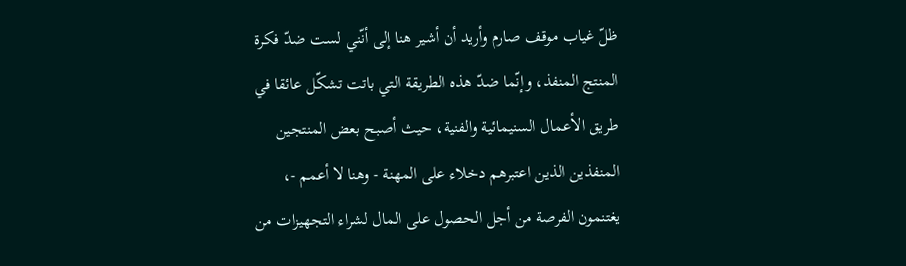ظلّ غياب موقف صارم وأريد أن أشير هنا إلى أنّني لست ضدّ فكرة المنتج المنفذ، وإنّما ضدّ هذه الطريقة التي باتت تشكّل عائقا في طريق الأعمال السنيمائية والفنية، حيث أصبح بعض المنتجين المنفذين الذين اعتبرهم دخلاء على المهنة - وهنا لا أعمم -، يغتنمون الفرصة من أجل الحصول على المال لشراء التجهيزات من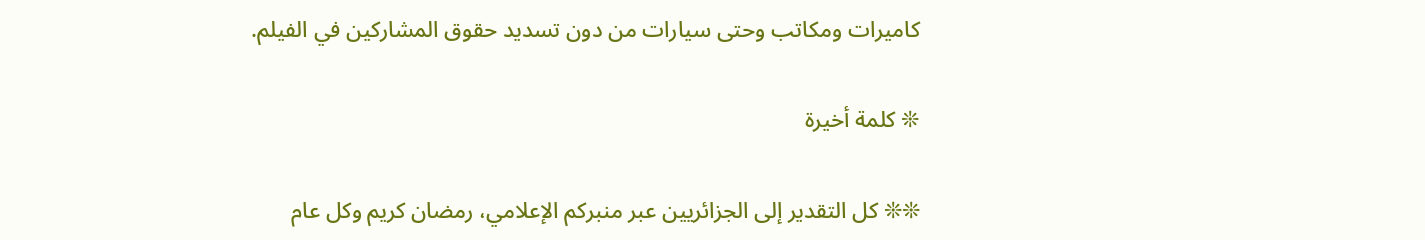كاميرات ومكاتب وحتى سيارات من دون تسديد حقوق المشاركين في الفيلم.

❊ كلمة أخيرة

❊❊ كل التقدير إلى الجزائريين عبر منبركم الإعلامي، رمضان كريم وكل عام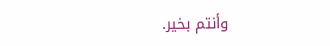وأنتم بخير.